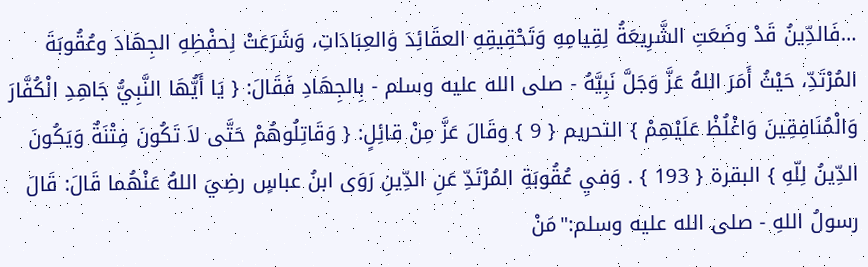…فَالدِّينُ قَدْ وضَعَتِ الشَّرِيعَةُ لِقِيامِهِ وَتَحْقِيقِهِ العقَائِدَ وَالعِبَادَاتِ، وَشَرَعَتْ لِحفْظِهِ الجِهَادَ وعُقُوبَةَ المُرْتَدِّ، حَيْثُ أَمَرَ اللهُ عَزَّ وَجَلَّ نَبِيَّهُ - صلى الله عليه وسلم - بِالجِهَادِ فَقَالَ: { يَا أَيُّهَا النَّبِيُّ جَاهِدِ الْكُفَّارَ وَالْمُنَافِقِينَ وَاغْلُظْ عَلَيْهِمْ } التحريم { 9 } وقَالَ عَزَّ مِنْ قائِلٍ: { وَقَاتِلُوهُمْ حَتَّى لاَ تَكُونَ فِتْنَةٌ وَيَكُونَ الدِّينُ لِلّهِ } البقرة { 193 } . وَفيِ عُقُوبَةِ المُرْتَدِّ عَنِ الدِّينِ رَوَى ابنُ عباسٍ رضِيَ اللهُ عَنْهُما قَالَ: قَالَ رسولُ اللهِ - صلى الله عليه وسلم:"مَنْ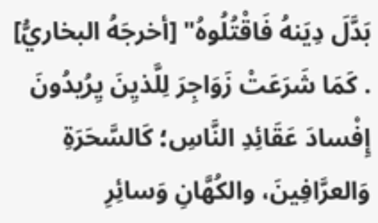بَدَّلَ دِيَنهُ فَاقْتُلُوهُ" [أخرجَهُ البخاريُّ] . كَمَا شَرَعَتْ زَوَاجِرَ لِلَّذيِنَ يِرُيدُونَ إِفْسادَ عَقَائِدِ النَّاسِ؛ كَالسَّحَرَةِ وَالعرَّافِينَ، والكُهَّانِ وَسائِرِ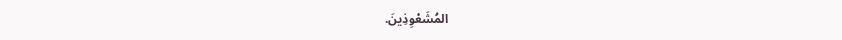المُشَعْوِذِينَ.